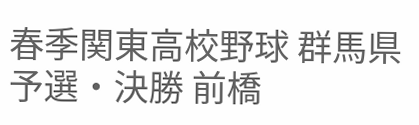春季関東高校野球 群馬県予選・決勝 前橋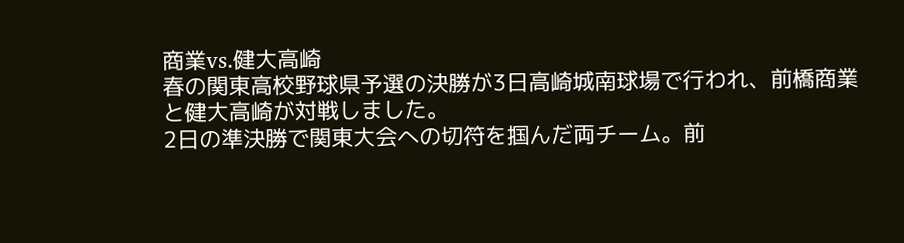商業vs.健大高崎
春の関東高校野球県予選の決勝が3日高崎城南球場で行われ、前橋商業と健大高崎が対戦しました。
2日の準決勝で関東大会への切符を掴んだ両チーム。前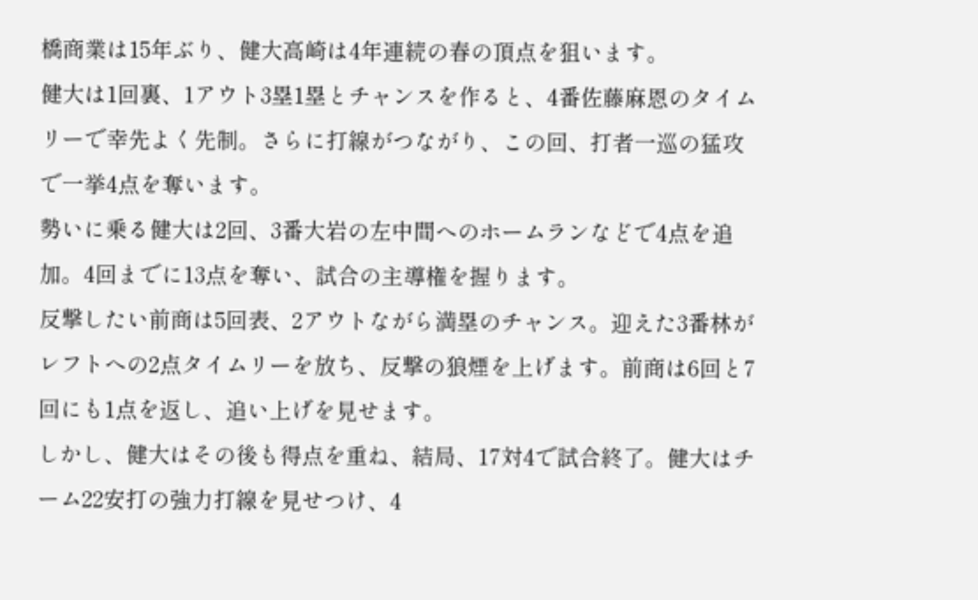橋商業は15年ぶり、健大高崎は4年連続の春の頂点を狙います。
健大は1回裏、1アウト3塁1塁とチャンスを作ると、4番佐藤麻恩のタイムリーで幸先よく先制。さらに打線がつながり、この回、打者一巡の猛攻で一挙4点を奪います。
勢いに乗る健大は2回、3番大岩の左中間へのホームランなどで4点を追加。4回までに13点を奪い、試合の主導権を握ります。
反撃したい前商は5回表、2アウトながら満塁のチャンス。迎えた3番林がレフトへの2点タイムリーを放ち、反撃の狼煙を上げます。前商は6回と7回にも1点を返し、追い上げを見せます。
しかし、健大はその後も得点を重ね、結局、17対4で試合終了。健大はチーム22安打の強力打線を見せつけ、4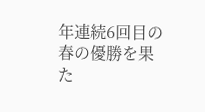年連続6回目の春の優勝を果た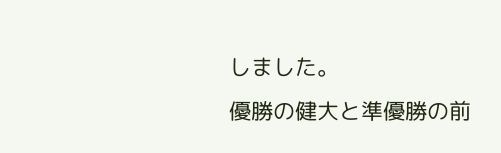しました。
優勝の健大と準優勝の前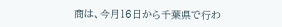商は、今月16日から千葉県で行わ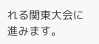れる関東大会に進みます。